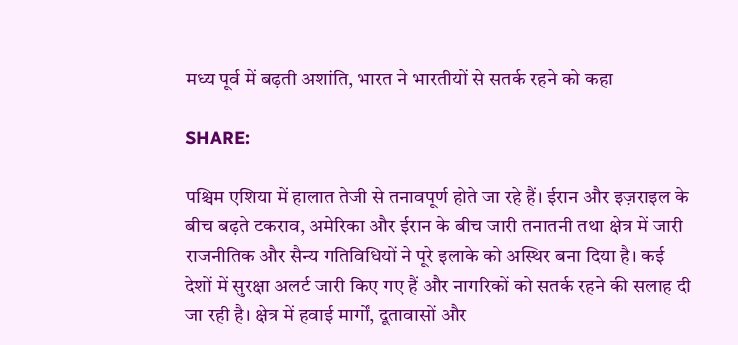मध्य पूर्व में बढ़ती अशांति, भारत ने भारतीयों से सतर्क रहने को कहा

SHARE:

पश्चिम एशिया में हालात तेजी से तनावपूर्ण होते जा रहे हैं। ईरान और इज़राइल के बीच बढ़ते टकराव, अमेरिका और ईरान के बीच जारी तनातनी तथा क्षेत्र में जारी राजनीतिक और सैन्य गतिविधियों ने पूरे इलाके को अस्थिर बना दिया है। कई देशों में सुरक्षा अलर्ट जारी किए गए हैं और नागरिकों को सतर्क रहने की सलाह दी जा रही है। क्षेत्र में हवाई मार्गों, दूतावासों और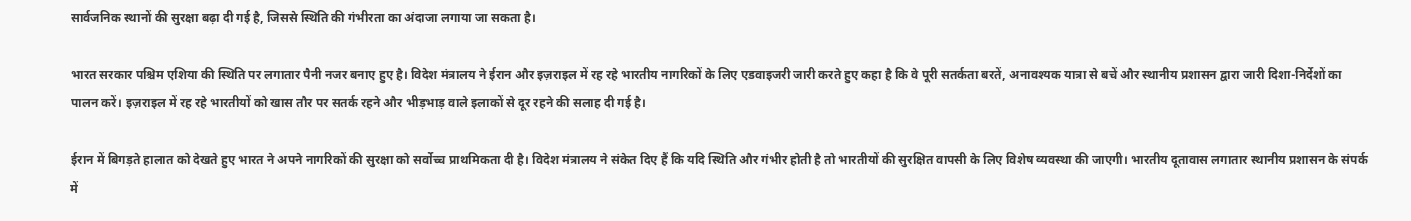सार्वजनिक स्थानों की सुरक्षा बढ़ा दी गई है, जिससे स्थिति की गंभीरता का अंदाजा लगाया जा सकता है।

भारत सरकार पश्चिम एशिया की स्थिति पर लगातार पैनी नजर बनाए हुए है। विदेश मंत्रालय ने ईरान और इज़राइल में रह रहे भारतीय नागरिकों के लिए एडवाइजरी जारी करते हुए कहा है कि वे पूरी सतर्कता बरतें, अनावश्यक यात्रा से बचें और स्थानीय प्रशासन द्वारा जारी दिशा-निर्देशों का पालन करें। इज़राइल में रह रहे भारतीयों को खास तौर पर सतर्क रहने और भीड़भाड़ वाले इलाकों से दूर रहने की सलाह दी गई है।

ईरान में बिगड़ते हालात को देखते हुए भारत ने अपने नागरिकों की सुरक्षा को सर्वोच्च प्राथमिकता दी है। विदेश मंत्रालय ने संकेत दिए हैं कि यदि स्थिति और गंभीर होती है तो भारतीयों की सुरक्षित वापसी के लिए विशेष व्यवस्था की जाएगी। भारतीय दूतावास लगातार स्थानीय प्रशासन के संपर्क में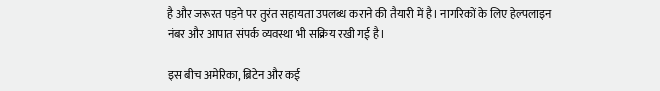है और जरूरत पड़ने पर तुरंत सहायता उपलब्ध कराने की तैयारी में है। नागरिकों के लिए हेल्पलाइन नंबर और आपात संपर्क व्यवस्था भी सक्रिय रखी गई है।

इस बीच अमेरिका, ब्रिटेन और कई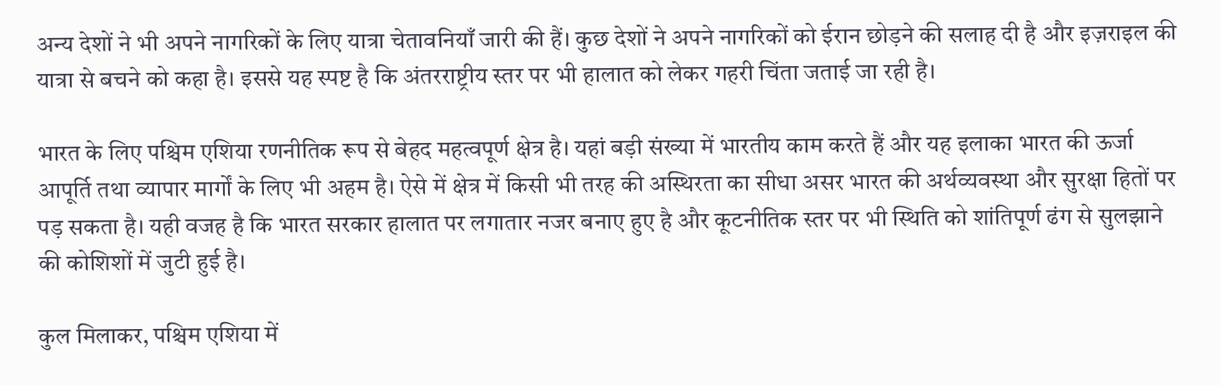अन्य देशों ने भी अपने नागरिकों के लिए यात्रा चेतावनियाँ जारी की हैं। कुछ देशों ने अपने नागरिकों को ईरान छोड़ने की सलाह दी है और इज़राइल की यात्रा से बचने को कहा है। इससे यह स्पष्ट है कि अंतरराष्ट्रीय स्तर पर भी हालात को लेकर गहरी चिंता जताई जा रही है।

भारत के लिए पश्चिम एशिया रणनीतिक रूप से बेहद महत्वपूर्ण क्षेत्र है। यहां बड़ी संख्या में भारतीय काम करते हैं और यह इलाका भारत की ऊर्जा आपूर्ति तथा व्यापार मार्गों के लिए भी अहम है। ऐसे में क्षेत्र में किसी भी तरह की अस्थिरता का सीधा असर भारत की अर्थव्यवस्था और सुरक्षा हितों पर पड़ सकता है। यही वजह है कि भारत सरकार हालात पर लगातार नजर बनाए हुए है और कूटनीतिक स्तर पर भी स्थिति को शांतिपूर्ण ढंग से सुलझाने की कोशिशों में जुटी हुई है।

कुल मिलाकर, पश्चिम एशिया में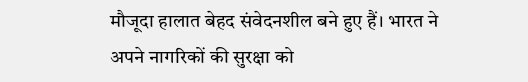मौजूदा हालात बेहद संवेदनशील बने हुए हैं। भारत ने अपने नागरिकों की सुरक्षा को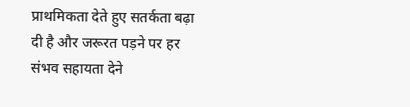प्राथमिकता देते हुए सतर्कता बढ़ा दी है और जरूरत पड़ने पर हर संभव सहायता देने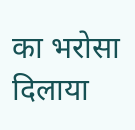का भरोसा दिलाया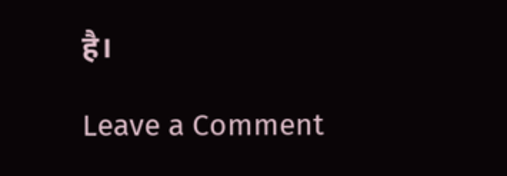है।

Leave a Comment